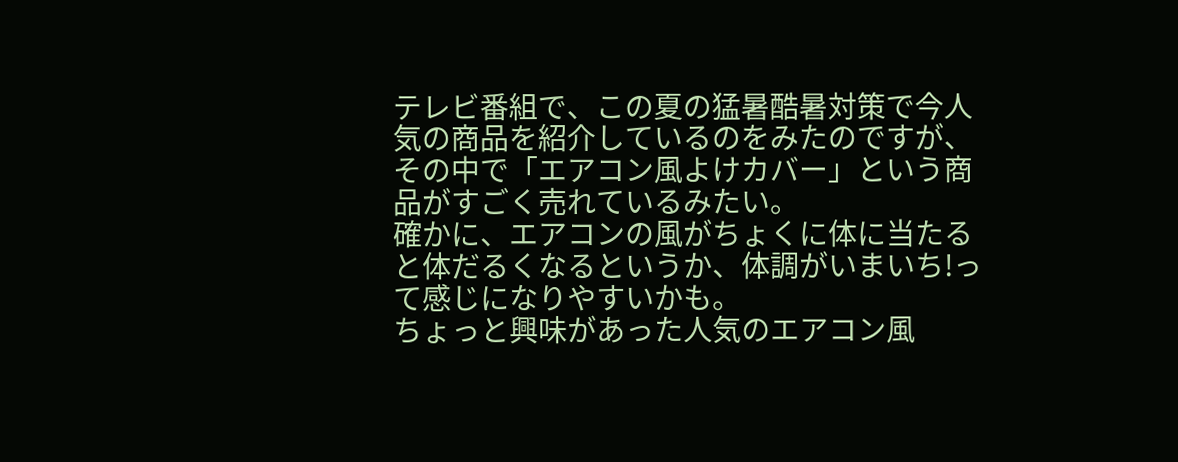テレビ番組で、この夏の猛暑酷暑対策で今人気の商品を紹介しているのをみたのですが、その中で「エアコン風よけカバー」という商品がすごく売れているみたい。
確かに、エアコンの風がちょくに体に当たると体だるくなるというか、体調がいまいち!って感じになりやすいかも。
ちょっと興味があった人気のエアコン風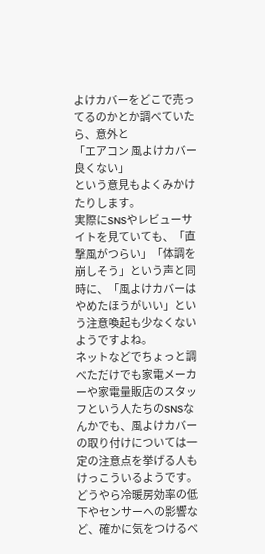よけカバーをどこで売ってるのかとか調べていたら、意外と
「エアコン 風よけカバー 良くない」
という意見もよくみかけたりします。
実際にSNSやレビューサイトを見ていても、「直撃風がつらい」「体調を崩しそう」という声と同時に、「風よけカバーはやめたほうがいい」という注意喚起も少なくないようですよね。
ネットなどでちょっと調べただけでも家電メーカーや家電量販店のスタッフという人たちのSNSなんかでも、風よけカバーの取り付けについては一定の注意点を挙げる人もけっこういるようです。
どうやら冷暖房効率の低下やセンサーへの影響など、確かに気をつけるべ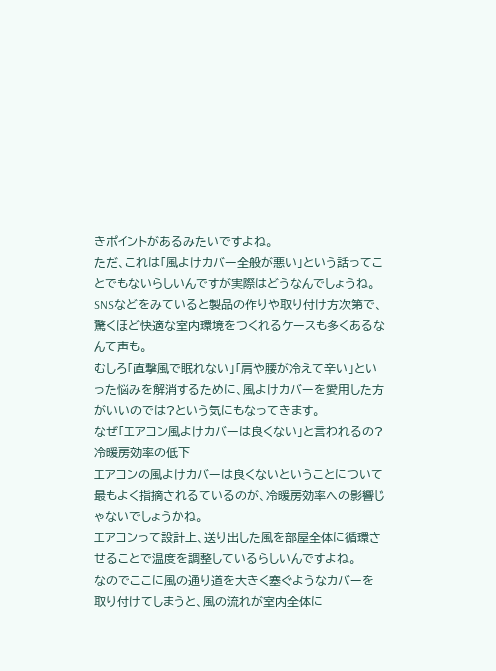きポイントがあるみたいですよね。
ただ、これは「風よけカバー全般が悪い」という話ってことでもないらしいんですが実際はどうなんでしょうね。
SNSなどをみていると製品の作りや取り付け方次第で、驚くほど快適な室内環境をつくれるケースも多くあるなんて声も。
むしろ「直撃風で眠れない」「肩や腰が冷えて辛い」といった悩みを解消するために、風よけカバーを愛用した方がいいのでは?という気にもなってきます。
なぜ「エアコン風よけカバーは良くない」と言われるの?
冷暖房効率の低下
エアコンの風よけカバーは良くないということについて最もよく指摘されるているのが、冷暖房効率への影響じゃないでしょうかね。
エアコンって設計上、送り出した風を部屋全体に循環させることで温度を調整しているらしいんですよね。
なのでここに風の通り道を大きく塞ぐようなカバーを取り付けてしまうと、風の流れが室内全体に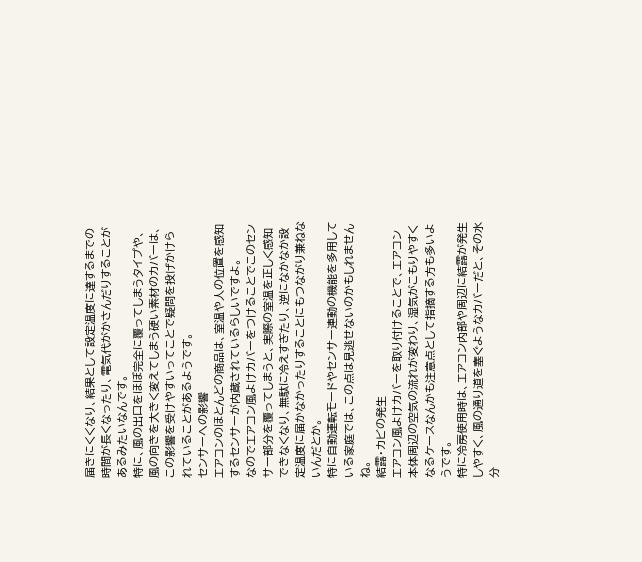届きにくくなり、結果として設定温度に達するまでの時間が長くなったり、電気代がかさんだりすることがあるみたいなんです。
特に、風の出口をほぼ完全に覆ってしまうタイプや、風の向きを大きく変えてしまう硬い素材のカバーは、この影響を受けやすいってことで疑問を投げかけられていることがあるようです。
センサーへの影響
エアコンのほとんどの商品は、室温や人の位置を感知するセンサーが内蔵されているらしいですよ。
なのでエアコン風よけカバーをつけることでこのセンサー部分を覆ってしまうと、実際の室温を正しく感知できなくなり、無駄に冷えすぎたり、逆になかなか設定温度に届かなかったりすることにもつながり兼ねないんだとか。
特に自動運転モードやセンサー連動の機能を多用している家庭では、この点は見逃せないのかもしれませんね。
結露・カビの発生
エアコン風よけカバーを取り付けることで、エアコン本体周辺の空気の流れが変わり、湿気がこもりやすくなるケースなんかも注意点として指摘する方も多いようです。
特に冷房使用時は、エアコン内部や周辺に結露が発生しやすく、風の通り道を塞ぐようなカバーだと、その水分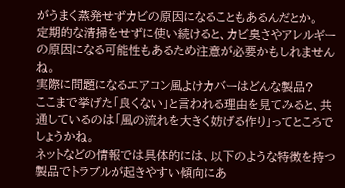がうまく蒸発せずカビの原因になることもあるんだとか。
定期的な清掃をせずに使い続けると、カビ臭さやアレルギーの原因になる可能性もあるため注意が必要かもしれませんね。
実際に問題になるエアコン風よけカバーはどんな製品?
ここまで挙げた「良くない」と言われる理由を見てみると、共通しているのは「風の流れを大きく妨げる作り」ってところでしょうかね。
ネットなどの情報では具体的には、以下のような特徴を持つ製品でトラブルが起きやすい傾向にあ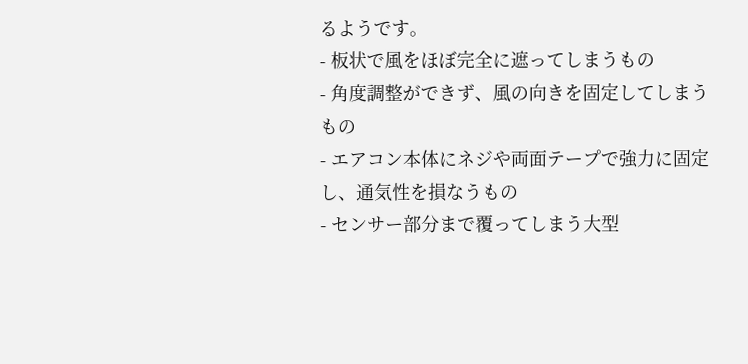るようです。
- 板状で風をほぼ完全に遮ってしまうもの
- 角度調整ができず、風の向きを固定してしまうもの
- エアコン本体にネジや両面テープで強力に固定し、通気性を損なうもの
- センサー部分まで覆ってしまう大型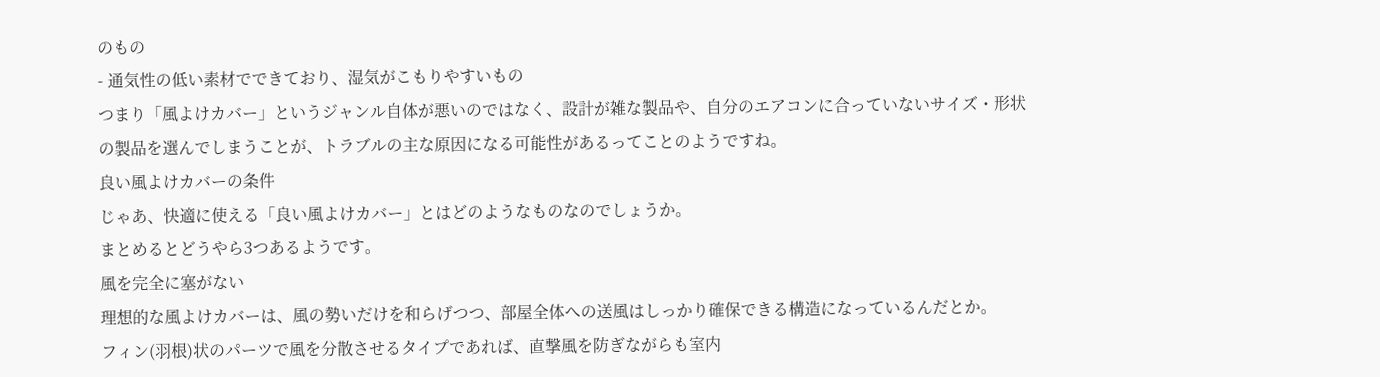のもの
- 通気性の低い素材でできており、湿気がこもりやすいもの
つまり「風よけカバー」というジャンル自体が悪いのではなく、設計が雑な製品や、自分のエアコンに合っていないサイズ・形状の製品を選んでしまうことが、トラブルの主な原因になる可能性があるってことのようですね。
良い風よけカバーの条件
じゃあ、快適に使える「良い風よけカバー」とはどのようなものなのでしょうか。
まとめるとどうやら3つあるようです。
風を完全に塞がない
理想的な風よけカバーは、風の勢いだけを和らげつつ、部屋全体への送風はしっかり確保できる構造になっているんだとか。
フィン(羽根)状のパーツで風を分散させるタイプであれば、直撃風を防ぎながらも室内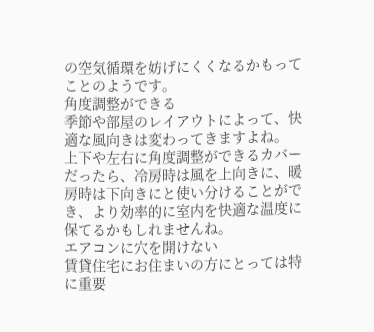の空気循環を妨げにくくなるかもってことのようです。
角度調整ができる
季節や部屋のレイアウトによって、快適な風向きは変わってきますよね。
上下や左右に角度調整ができるカバーだったら、冷房時は風を上向きに、暖房時は下向きにと使い分けることができ、より効率的に室内を快適な温度に保てるかもしれませんね。
エアコンに穴を開けない
賃貸住宅にお住まいの方にとっては特に重要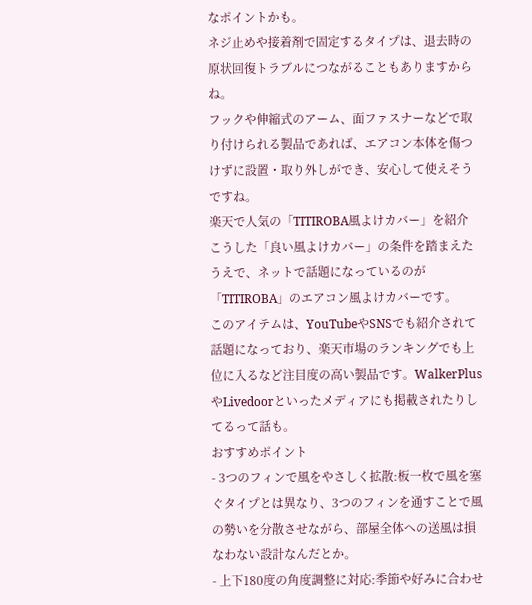なポイントかも。
ネジ止めや接着剤で固定するタイプは、退去時の原状回復トラブルにつながることもありますからね。
フックや伸縮式のアーム、面ファスナーなどで取り付けられる製品であれば、エアコン本体を傷つけずに設置・取り外しができ、安心して使えそうですね。
楽天で人気の「TITIROBA風よけカバー」を紹介
こうした「良い風よけカバー」の条件を踏まえたうえで、ネットで話題になっているのが「TITIROBA」のエアコン風よけカバーです。
このアイテムは、YouTubeやSNSでも紹介されて話題になっており、楽天市場のランキングでも上位に入るなど注目度の高い製品です。WalkerPlusやLivedoorといったメディアにも掲載されたりしてるって話も。
おすすめポイント
- 3つのフィンで風をやさしく拡散:板一枚で風を塞ぐタイプとは異なり、3つのフィンを通すことで風の勢いを分散させながら、部屋全体への送風は損なわない設計なんだとか。
- 上下180度の角度調整に対応:季節や好みに合わせ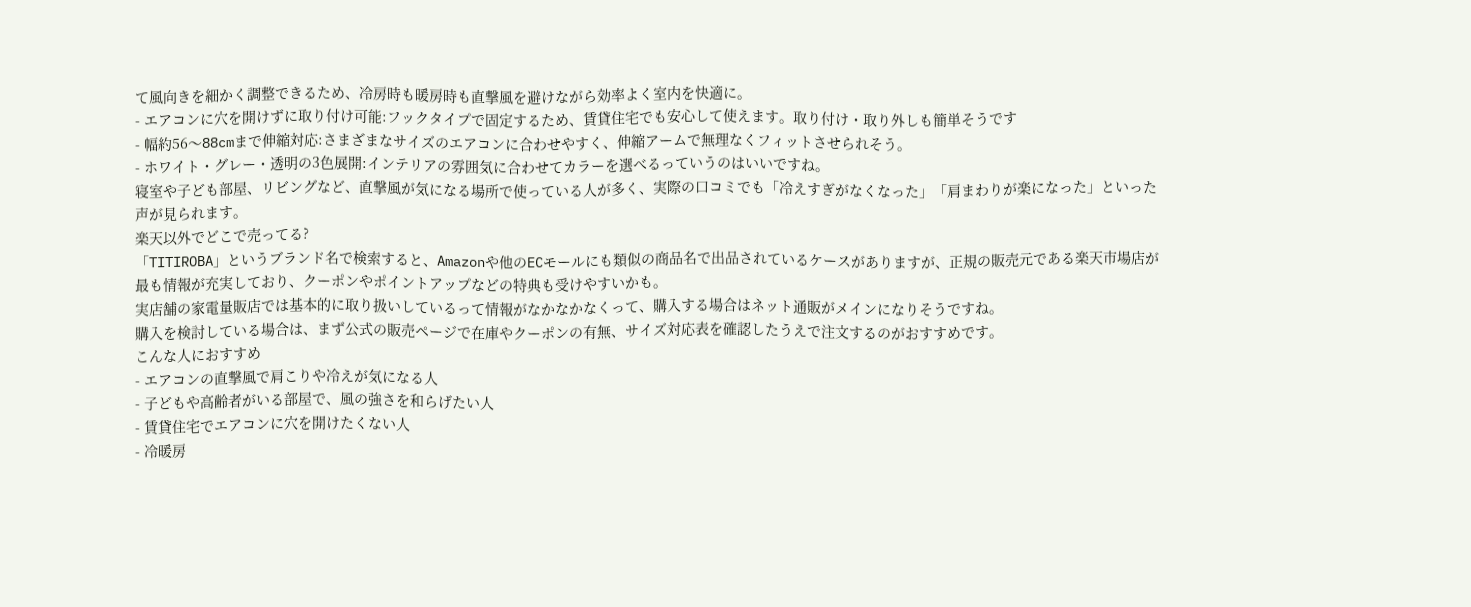て風向きを細かく調整できるため、冷房時も暖房時も直撃風を避けながら効率よく室内を快適に。
- エアコンに穴を開けずに取り付け可能:フックタイプで固定するため、賃貸住宅でも安心して使えます。取り付け・取り外しも簡単そうです
- 幅約56〜88cmまで伸縮対応:さまざまなサイズのエアコンに合わせやすく、伸縮アームで無理なくフィットさせられそう。
- ホワイト・グレー・透明の3色展開:インテリアの雰囲気に合わせてカラーを選べるっていうのはいいですね。
寝室や子ども部屋、リビングなど、直撃風が気になる場所で使っている人が多く、実際の口コミでも「冷えすぎがなくなった」「肩まわりが楽になった」といった声が見られます。
楽天以外でどこで売ってる?
「TITIROBA」というブランド名で検索すると、Amazonや他のECモールにも類似の商品名で出品されているケースがありますが、正規の販売元である楽天市場店が最も情報が充実しており、クーポンやポイントアップなどの特典も受けやすいかも。
実店舗の家電量販店では基本的に取り扱いしているって情報がなかなかなくって、購入する場合はネット通販がメインになりそうですね。
購入を検討している場合は、まず公式の販売ページで在庫やクーポンの有無、サイズ対応表を確認したうえで注文するのがおすすめです。
こんな人におすすめ
- エアコンの直撃風で肩こりや冷えが気になる人
- 子どもや高齢者がいる部屋で、風の強さを和らげたい人
- 賃貸住宅でエアコンに穴を開けたくない人
- 冷暖房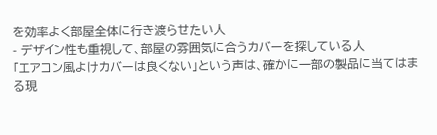を効率よく部屋全体に行き渡らせたい人
- デザイン性も重視して、部屋の雰囲気に合うカバーを探している人
「エアコン風よけカバーは良くない」という声は、確かに一部の製品に当てはまる現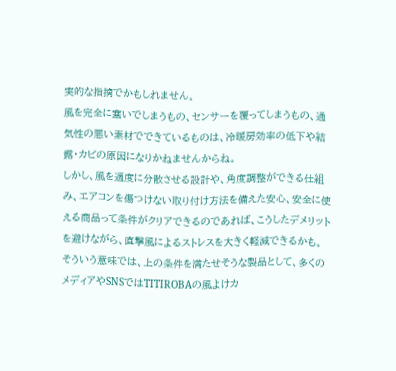実的な指摘でかもしれません。
風を完全に塞いでしまうもの、センサーを覆ってしまうもの、通気性の悪い素材でできているものは、冷暖房効率の低下や結露・カビの原因になりかねませんからね。
しかし、風を適度に分散させる設計や、角度調整ができる仕組み、エアコンを傷つけない取り付け方法を備えた安心、安全に使える商品って条件がクリアできるのであれば、こうしたデメリットを避けながら、直撃風によるストレスを大きく軽減できるかも。
そういう意味では、上の条件を満たせそうな製品として、多くのメディアやSNSではTITIROBAの風よけカ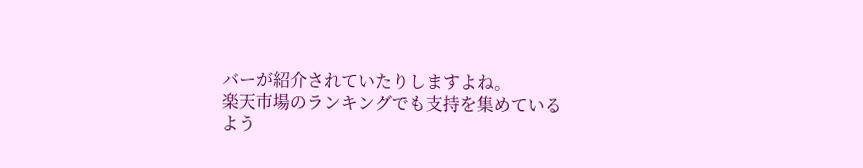バーが紹介されていたりしますよね。
楽天市場のランキングでも支持を集めているよう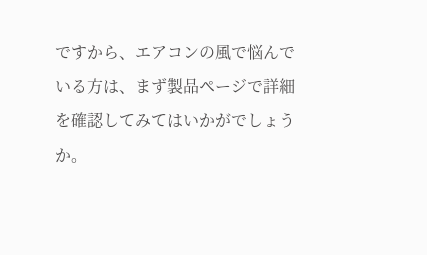ですから、エアコンの風で悩んでいる方は、まず製品ページで詳細を確認してみてはいかがでしょうか。